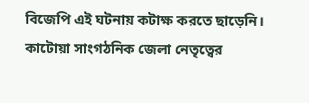বিজেপি এই ঘটনায় কটাক্ষ করতে ছাড়েনি। কাটোয়া সাংগঠনিক জেলা নেতৃত্বের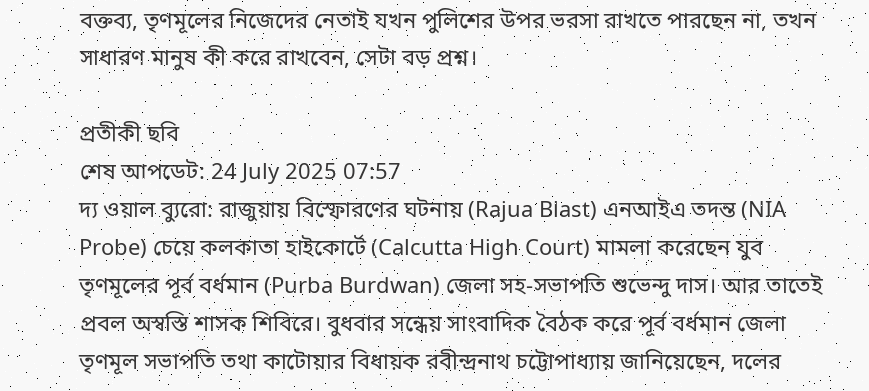বক্তব্য, তৃণমূলের নিজেদের নেতাই যখন পুলিশের উপর ভরসা রাখতে পারছেন না, তখন সাধারণ মানুষ কী করে রাখবেন, সেটা বড় প্রশ্ন।

প্রতীকী ছবি
শেষ আপডেট: 24 July 2025 07:57
দ্য ওয়াল ব্যুরো: রাজুয়ায় বিস্ফোরণের ঘটনায় (Rajua Blast) এনআইএ তদন্ত (NIA Probe) চেয়ে কলকাতা হাইকোর্টে (Calcutta High Court) মামলা করেছেন যুব তৃণমূলের পূর্ব বর্ধমান (Purba Burdwan) জেলা সহ-সভাপতি শুভেন্দু দাস। আর তাতেই প্রবল অস্বস্তি শাসক শিবিরে। বুধবার সন্ধেয় সাংবাদিক বৈঠক করে পূর্ব বর্ধমান জেলা তৃণমূল সভাপতি তথা কাটোয়ার বিধায়ক রবীন্দ্রনাথ চট্টোপাধ্যায় জানিয়েছেন, দলের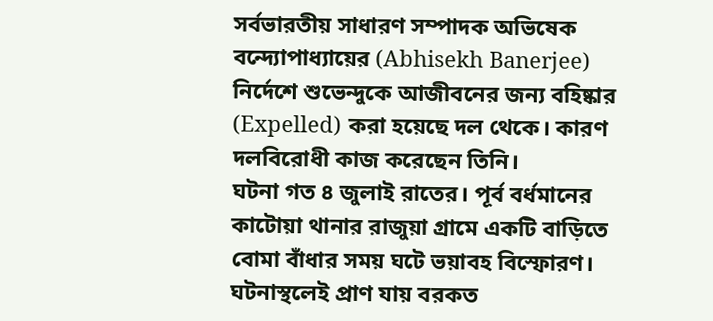সর্বভারতীয় সাধারণ সম্পাদক অভিষেক বন্দ্যোপাধ্যায়ের (Abhisekh Banerjee) নির্দেশে শুভেন্দুকে আজীবনের জন্য বহিষ্কার (Expelled) করা হয়েছে দল থেকে। কারণ দলবিরোধী কাজ করেছেন তিনি।
ঘটনা গত ৪ জুলাই রাতের। পূর্ব বর্ধমানের কাটোয়া থানার রাজুয়া গ্রামে একটি বাড়িতে বোমা বাঁধার সময় ঘটে ভয়াবহ বিস্ফোরণ। ঘটনাস্থলেই প্রাণ যায় বরকত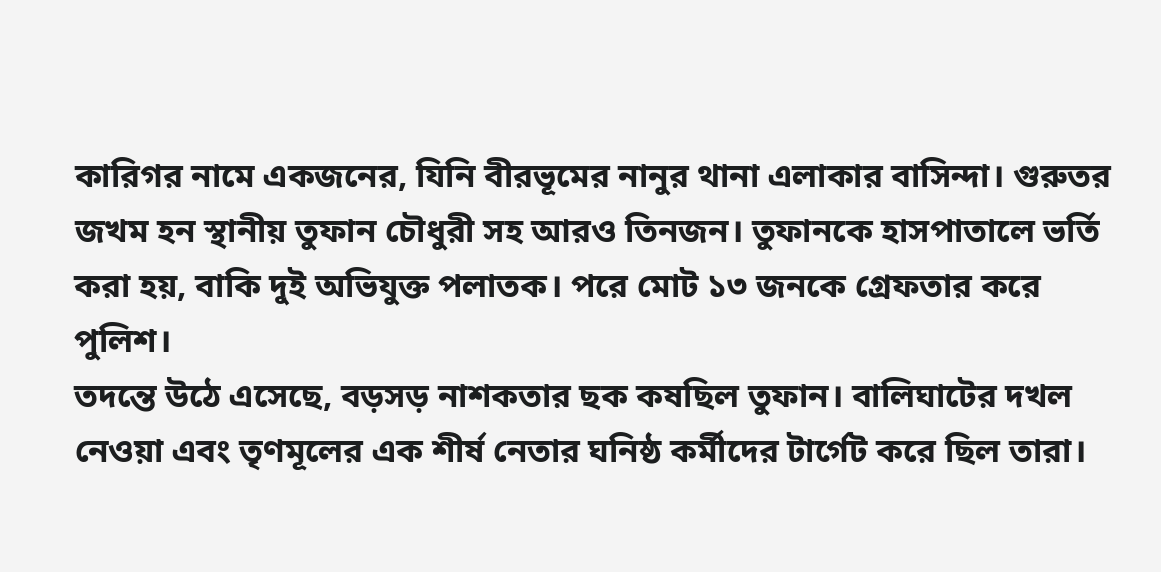কারিগর নামে একজনের, যিনি বীরভূমের নানুর থানা এলাকার বাসিন্দা। গুরুতর জখম হন স্থানীয় তুফান চৌধুরী সহ আরও তিনজন। তুফানকে হাসপাতালে ভর্তি করা হয়, বাকি দুই অভিযুক্ত পলাতক। পরে মোট ১৩ জনকে গ্রেফতার করে পুলিশ।
তদন্তে উঠে এসেছে, বড়সড় নাশকতার ছক কষছিল তুফান। বালিঘাটের দখল নেওয়া এবং তৃণমূলের এক শীর্ষ নেতার ঘনিষ্ঠ কর্মীদের টার্গেট করে ছিল তারা।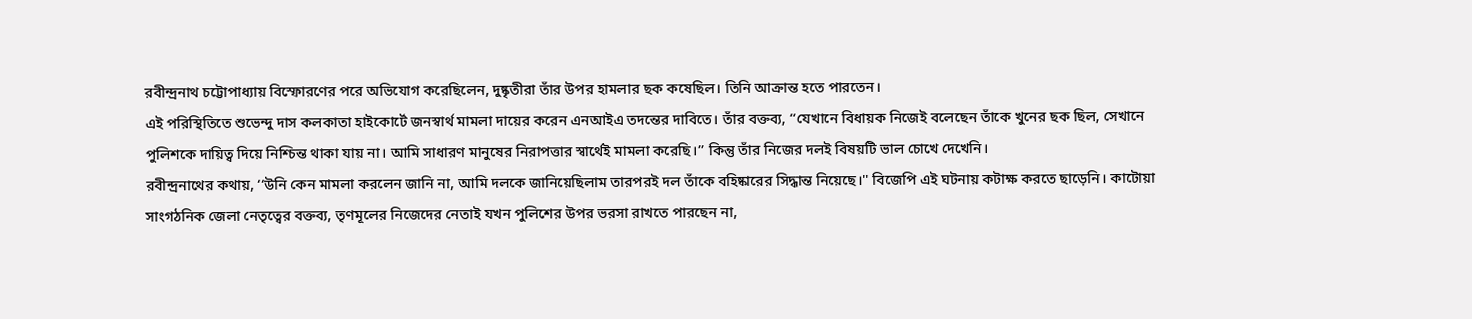রবীন্দ্রনাথ চট্টোপাধ্যায় বিস্ফোরণের পরে অভিযোগ করেছিলেন, দুষ্কৃতীরা তাঁর উপর হামলার ছক কষেছিল। তিনি আক্রান্ত হতে পারতেন।
এই পরিস্থিতিতে শুভেন্দু দাস কলকাতা হাইকোর্টে জনস্বার্থ মামলা দায়ের করেন এনআইএ তদন্তের দাবিতে। তাঁর বক্তব্য, ‘‘যেখানে বিধায়ক নিজেই বলেছেন তাঁকে খুনের ছক ছিল, সেখানে পুলিশকে দায়িত্ব দিয়ে নিশ্চিন্ত থাকা যায় না। আমি সাধারণ মানুষের নিরাপত্তার স্বার্থেই মামলা করেছি।’’ কিন্তু তাঁর নিজের দলই বিষয়টি ভাল চোখে দেখেনি।
রবীন্দ্রনাথের কথায়, ‘‘উনি কেন মামলা করলেন জানি না, আমি দলকে জানিয়েছিলাম তারপরই দল তাঁকে বহিষ্কারের সিদ্ধান্ত নিয়েছে।'' বিজেপি এই ঘটনায় কটাক্ষ করতে ছাড়েনি। কাটোয়া সাংগঠনিক জেলা নেতৃত্বের বক্তব্য, তৃণমূলের নিজেদের নেতাই যখন পুলিশের উপর ভরসা রাখতে পারছেন না,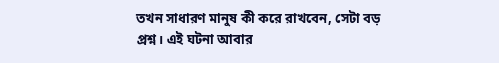তখন সাধারণ মানুষ কী করে রাখবেন, সেটা বড় প্রশ্ন। এই ঘটনা আবার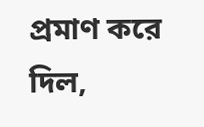প্রমাণ করে দিল,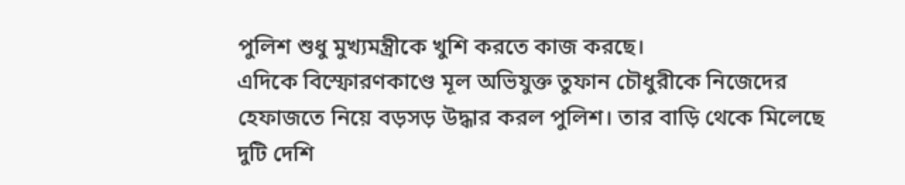পুলিশ শুধু মুখ্যমন্ত্রীকে খুশি করতে কাজ করছে।
এদিকে বিস্ফোরণকাণ্ডে মূল অভিযুক্ত তুফান চৌধুরীকে নিজেদের হেফাজতে নিয়ে বড়সড় উদ্ধার করল পুলিশ। তার বাড়ি থেকে মিলেছে দুটি দেশি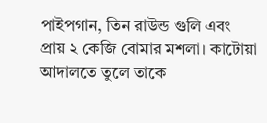পাইপগান, তিন রাউন্ড গুলি এবং প্রায় ২ কেজি বোমার মশলা। কাটোয়া আদালতে তুলে তাকে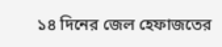১৪ দিনের জেল হেফাজতের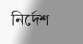নির্দেশ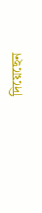দিয়েছেন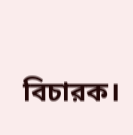বিচারক।